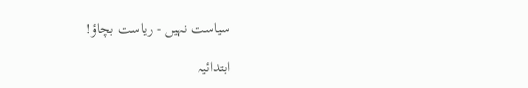سیاست نہیں - ریاست بچاؤ!

ابتدائیہ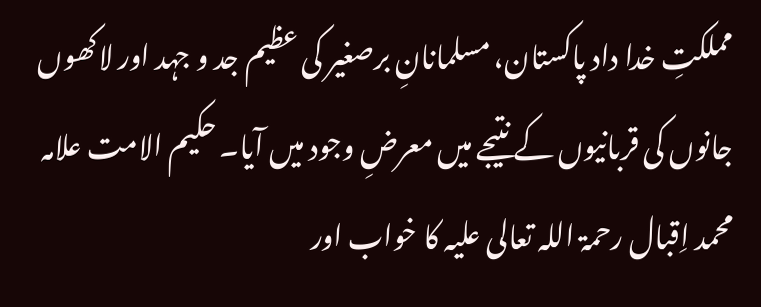مملکتِ خدا داد پاکستان، مسلمانانِ برصغیر کی عظیم جد و جہد اور لاکھوں جانوں کی قربانیوں کے نتیجے میں معرضِ وجود میں آیا۔ حکیم الامت علامہ محمد اِقبال رحمۃ اللہ تعالی علیہ کا خواب اور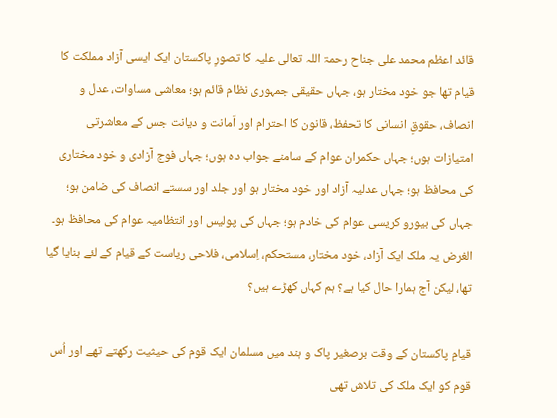قائد اعظم محمد علی جناح رحمۃ اللہ تعالی علیہ کا تصورِ پاکستان ایک ایسی آزاد مملکت کا قیام تھا جو خود مختار ہو، جہاں حقیقی جمہوری نظام قائم ہو؛ معاشی مساوات، عدل و انصاف، حقوقِ انسانی کا تحفظ، قانون کا احترام اور اَمانت و دیانت جس کے معاشرتی امتیازات ہوں؛ جہاں حکمران عوام کے سامنے جواب دہ ہوں؛ جہاں فوج آزادی و خود مختاری کی محافظ ہو؛ جہاں عدلیہ آزاد اور خود مختار ہو اور جلد اور سستے انصاف کی ضامن ہو؛ جہاں کی بیورو کریسی عوام کی خادم ہو؛ جہاں کی پولیس اور انتظامیہ عوام کی محافظ ہو۔ الغرض یہ ملک ایک آزاد، خود مختار، مستحکم، اِسلامی، فلاحی ریاست کے قیام کے لئے بنایا گیا تھا، لیکن آج ہمارا حال کیا ہے؟ ہم کہاں کھڑے ہیں؟

قیامِ پاکستان کے وقت برصغیر پاک و ہند میں مسلمان ایک قوم کی حیثیت رکھتے تھے اور اُس قوم کو ایک ملک کی تلاش تھی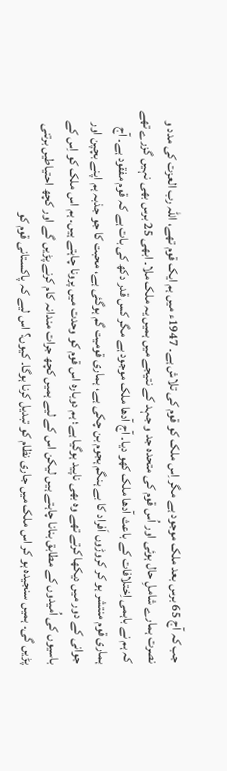جب کہ آج 65 برس بعد ملک موجود ہے مگر اِس ملک کو قوم کی تلاش ہے۔ 1947ء میں ہم ایک قوم تھے، اللہ رب العزت کی مدد و نصرت ہمارے شاملِ حال ہوئی اور اُس قوم کی متحدہ جد و جہد کے نتیجے میں ہمیں یہ ملک ملا۔ ابھی 25 برس بھی نہیں گزرے تھے کہ ہم نے باہمی اِختلافات کے باعث آدھا ملک کھو دیا۔ آج آدھا ملک موجود ہے مگر کس قدر دکھ کی بات ہے کہ قوم مفقود ہے۔ آج ہماری قوم منتشر ہو کر کروڑوں اَفراد کا بے ہنگم ہجوم بن چکی ہے، ہماری قومیت گم ہوگئی ہے، محبت کا جو جذبہ ہم اپنے بچپن اور جوانی کے دور میں دیکھا کرتے تھے وہ بھی ناپید ہوگیا ہے؛ ہم دوبارہ اس قوم کو وحدت میں پرونا چاہتے ہیں۔ ہم اس ملک کو اِس کے باسیوں کی اُمیدوں کے مطابق بنانا چاہتے ہیں لیکن اس کے لیے ہمیں کچھ جرات مندانہ کام کرنے پڑیں گے اور کچھ احتیاطیں برتنی پڑیں گی۔ ہمیں سنجیدہ ہو کر اس ملک میں جاری نظام کو تبدیل کرنا ہوگا۔ کیوں؟ اس لیے کہ پاکستانی قوم کو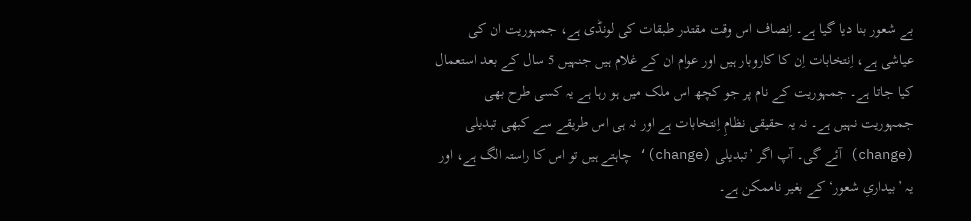بے شعور بنا دیا گیا ہے۔ اِنصاف اس وقت مقتدر طبقات کی لونڈی ہے، جمہوریت ان کی عیاشی ہے، اِنتخابات اِن کا کاروبار ہیں اور عوام ان کے غلام ہیں جنہیں 5 سال کے بعد استعمال کیا جاتا ہے۔ جمہوریت کے نام پر جو کچھ اس ملک میں ہو رہا ہے یہ کسی طرح بھی جمہوریت نہیں ہے۔ نہ یہ حقیقی نظامِ اِنتخابات ہے اور نہ ہی اس طریقے سے کبھی تبدیلی (change) آئے گی۔ آپ اگر ’تبدیلی (change)‘ چاہتے ہیں تو اس کا راستہ الگ ہے، اور یہ ’بیداریِ شعور‘ کے بغیر ناممکن ہے۔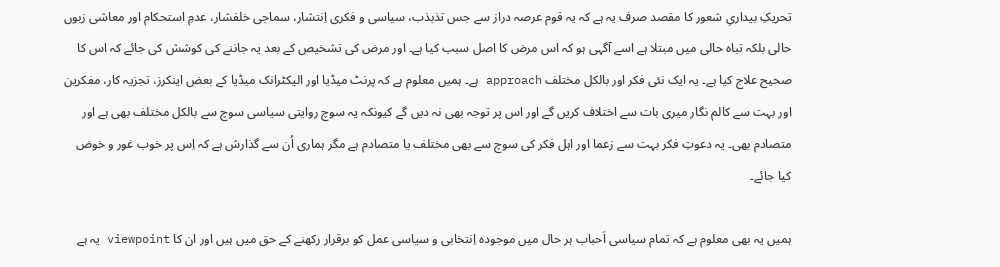تحریکِ بیداریِ شعور کا مقصد صرف یہ ہے کہ یہ قوم عرصہ دراز سے جس تذبذب، سیاسی و فکری اِنتشار، سماجی خلفشار، عدمِ استحکام اور معاشی زبوں حالی بلکہ تباہ حالی میں مبتلا ہے اسے آگہی ہو کہ اس مرض کا اصل سبب کیا ہے۔ اور مرض کی تشخیص کے بعد یہ جاننے کی کوشش کی جائے کہ اس کا صحیح علاج کیا ہے۔ یہ ایک نئی فکر اور بالکل مختلف approach ہے۔ ہمیں معلوم ہے کہ پرنٹ میڈیا اور الیکٹرانک میڈیا کے بعض اینکرز، تجزیہ کار، مفکرین اور بہت سے کالم نگار میری بات سے اختلاف کریں گے اور اس پر توجہ بھی نہ دیں گے کیونکہ یہ سوچ روایتی سیاسی سوچ سے بالکل مختلف بھی ہے اور متصادم بھی۔ یہ دعوتِ فکر بہت سے زعما اور اہل فکر کی سوچ سے بھی مختلف یا متصادم ہے مگر ہماری اُن سے گذارش ہے کہ اِس پر خوب غور و خوض کیا جائے۔

ہمیں یہ بھی معلوم ہے کہ تمام سیاسی اَحباب ہر حال میں موجودہ اِنتخابی و سیاسی عمل کو برقرار رکھنے کے حق میں ہیں اور ان کا viewpoint یہ ہے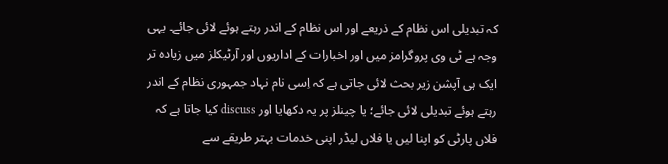کہ تبدیلی اس نظام کے ذریعے اور اس نظام کے اندر رہتے ہوئے لائی جائے۔ یہی وجہ ہے ٹی وی پروگرامز میں اور اخبارات کے اداریوں اور آرٹیکلز میں زیادہ تر ایک ہی آپشن زیر بحث لائی جاتی ہے کہ اِسی نام نہاد جمہوری نظام کے اندر رہتے ہوئے تبدیلی لائی جائے؛ یا چینلز پر یہ دکھایا اور discuss کیا جاتا ہے کہ فلاں پارٹی کو اپنا لیں یا فلاں لیڈر اپنی خدمات بہتر طریقے سے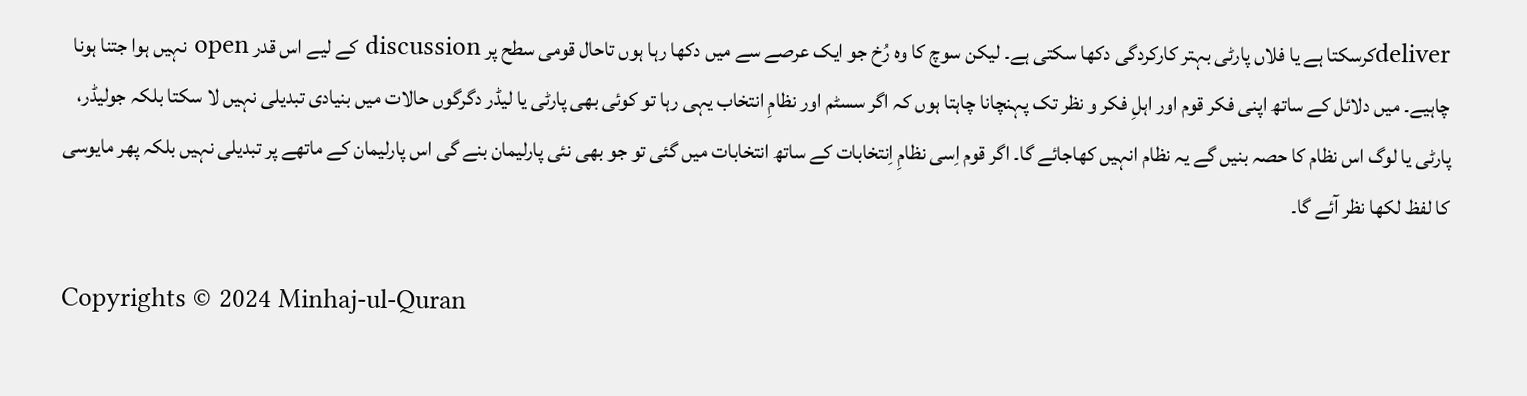deliverکرسکتا ہے یا فلاں پارٹی بہتر کارکردگی دکھا سکتی ہے۔ لیکن سوچ کا وہ رُخ جو ایک عرصے سے میں دکھا رہا ہوں تاحال قومی سطح پر discussion کے لیے اس قدر open نہیں ہوا جتنا ہونا چاہیے۔ میں دلائل کے ساتھ اپنی فکر قوم اور اہلِ فکر و نظر تک پہنچانا چاہتا ہوں کہ اگر سسٹم اور نظامِ انتخاب یہی رہا تو کوئی بھی پارٹی یا لیڈر دگرگوں حالات میں بنیادی تبدیلی نہیں لا سکتا بلکہ جولیڈر، پارٹی یا لوگ اس نظام کا حصہ بنیں گے یہ نظام انہیں کھاجائے گا۔ اگر قوم اِسی نظامِ اِنتخابات کے ساتھ انتخابات میں گئی تو جو بھی نئی پارلیمان بنے گی اس پارلیمان کے ماتھے پر تبدیلی نہیں بلکہ پھر مایوسی کا لفظ لکھا نظر آئے گا۔

Copyrights © 2024 Minhaj-ul-Quran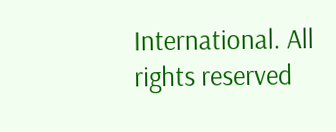International. All rights reserved